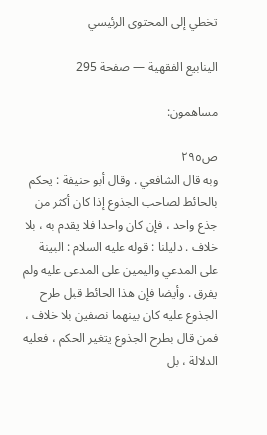تخطي إلى المحتوى الرئيسي

الينابيع الفقهية — صفحة 295

مساهمون:

ص٢٩٥
وبه قال الشافعي . وقال أبو حنيفة : يحكم بالحائط لصاحب الجذوع إذا كان أكثر من جذع واحد ، فإن كان واحدا فلا يقدم به ، بلا خلاف . دليلنا : قوله عليه السلام : البينة على المدعي واليمين على المدعى عليه ولم يفرق . وأيضا فإن هذا الحائط قبل طرح الجذوع عليه كان بينهما نصفين بلا خلاف ، فمن قال بطرح الجذوع يتغير الحكم ، فعليه الدلالة ، بل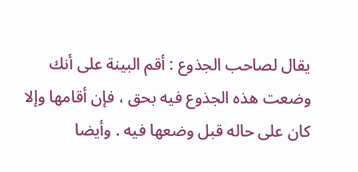يقال لصاحب الجذوع : أقم البينة على أنك وضعت هذه الجذوع فيه بحق ، فإن أقامها وإلا كان على حاله قبل وضعها فيه . وأيضا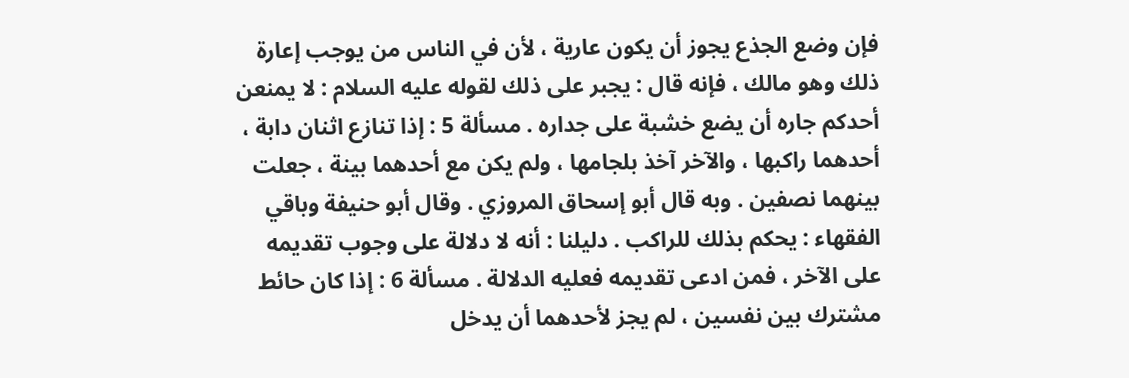فإن وضع الجذع يجوز أن يكون عارية ، لأن في الناس من يوجب إعارة ذلك وهو مالك ، فإنه قال : يجبر على ذلك لقوله عليه السلام : لا يمنعن أحدكم جاره أن يضع خشبة على جداره . مسألة 5 : إذا تنازع اثنان دابة ، أحدهما راكبها ، والآخر آخذ بلجامها ، ولم يكن مع أحدهما بينة ، جعلت بينهما نصفين . وبه قال أبو إسحاق المروزي . وقال أبو حنيفة وباقي الفقهاء : يحكم بذلك للراكب . دليلنا : أنه لا دلالة على وجوب تقديمه على الآخر ، فمن ادعى تقديمه فعليه الدلالة . مسألة 6 : إذا كان حائط مشترك بين نفسين ، لم يجز لأحدهما أن يدخل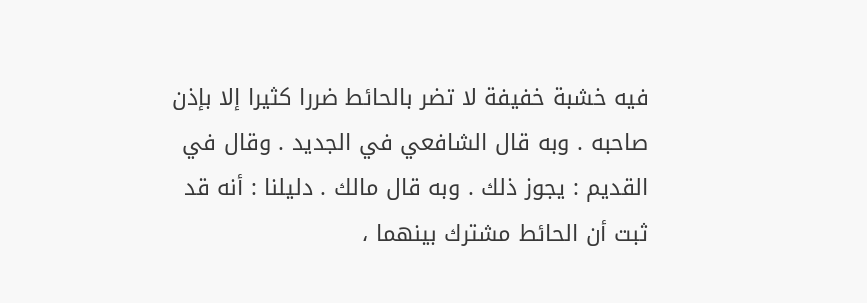فيه خشبة خفيفة لا تضر بالحائط ضررا كثيرا إلا بإذن صاحبه . وبه قال الشافعي في الجديد . وقال في القديم : يجوز ذلك . وبه قال مالك . دليلنا : أنه قد ثبت أن الحائط مشترك بينهما ،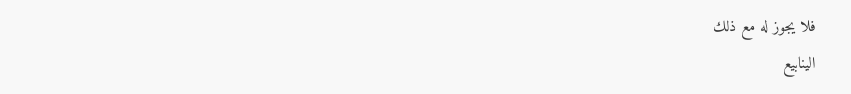فلا يجوز له مع ذلك
الينابيع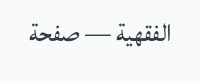الفقهية — صفحة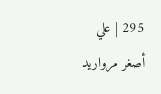295 | علي أصغر مرواريد